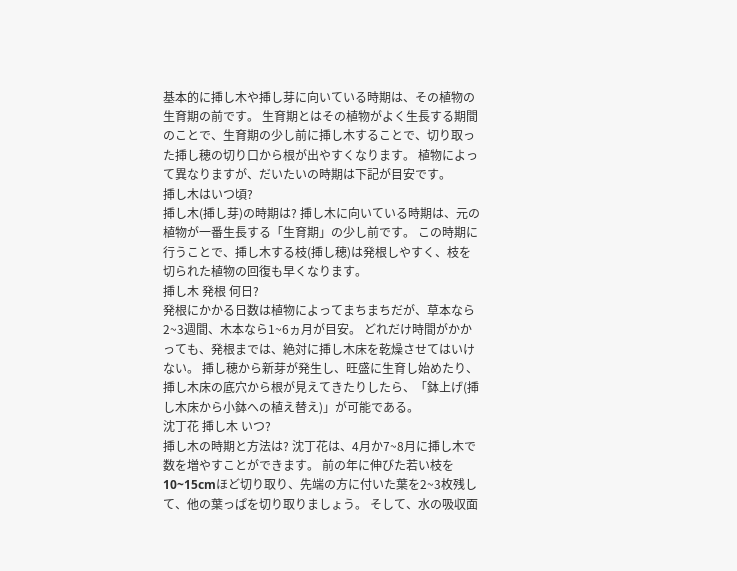基本的に挿し木や挿し芽に向いている時期は、その植物の生育期の前です。 生育期とはその植物がよく生長する期間のことで、生育期の少し前に挿し木することで、切り取った挿し穂の切り口から根が出やすくなります。 植物によって異なりますが、だいたいの時期は下記が目安です。
挿し木はいつ頃?
挿し木(挿し芽)の時期は? 挿し木に向いている時期は、元の植物が一番生長する「生育期」の少し前です。 この時期に行うことで、挿し木する枝(挿し穂)は発根しやすく、枝を切られた植物の回復も早くなります。
挿し木 発根 何日?
発根にかかる日数は植物によってまちまちだが、草本なら2~3週間、木本なら1~6ヵ月が目安。 どれだけ時間がかかっても、発根までは、絶対に挿し木床を乾燥させてはいけない。 挿し穂から新芽が発生し、旺盛に生育し始めたり、挿し木床の底穴から根が見えてきたりしたら、「鉢上げ(挿し木床から小鉢への植え替え)」が可能である。
沈丁花 挿し木 いつ?
挿し木の時期と方法は? 沈丁花は、4月か7~8月に挿し木で数を増やすことができます。 前の年に伸びた若い枝を10~15cmほど切り取り、先端の方に付いた葉を2~3枚残して、他の葉っぱを切り取りましょう。 そして、水の吸収面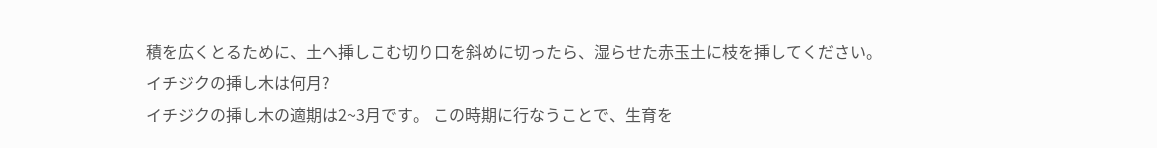積を広くとるために、土へ挿しこむ切り口を斜めに切ったら、湿らせた赤玉土に枝を挿してください。
イチジクの挿し木は何月?
イチジクの挿し木の適期は2~3月です。 この時期に行なうことで、生育を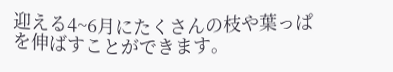迎える4~6月にたくさんの枝や葉っぱを伸ばすことができます。